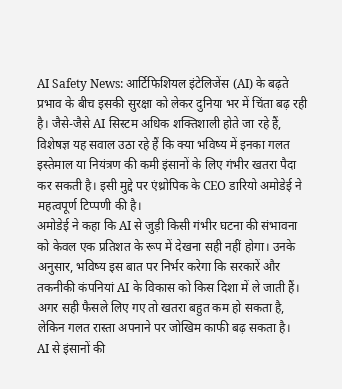AI Safety News: आर्टिफिशियल इंटेलिजेंस (AI) के बढ़ते प्रभाव के बीच इसकी सुरक्षा को लेकर दुनिया भर में चिंता बढ़ रही है। जैसे-जैसे AI सिस्टम अधिक शक्तिशाली होते जा रहे हैं, विशेषज्ञ यह सवाल उठा रहे हैं कि क्या भविष्य में इनका गलत इस्तेमाल या नियंत्रण की कमी इंसानों के लिए गंभीर खतरा पैदा कर सकती है। इसी मुद्दे पर एंथ्रोपिक के CEO डारियो अमोडेई ने महत्वपूर्ण टिप्पणी की है।
अमोडेई ने कहा कि AI से जुड़ी किसी गंभीर घटना की संभावना को केवल एक प्रतिशत के रूप में देखना सही नहीं होगा। उनके अनुसार, भविष्य इस बात पर निर्भर करेगा कि सरकारें और तकनीकी कंपनियां AI के विकास को किस दिशा में ले जाती हैं। अगर सही फैसले लिए गए तो खतरा बहुत कम हो सकता है, लेकिन गलत रास्ता अपनाने पर जोखिम काफी बढ़ सकता है।
AI से इंसानों की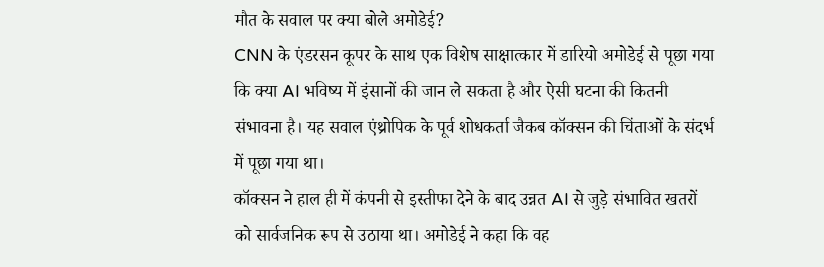मौत के सवाल पर क्या बोले अमोडेई?
CNN के एंडरसन कूपर के साथ एक विशेष साक्षात्कार में डारियो अमोडेई से पूछा गया कि क्या AI भविष्य में इंसानों की जान ले सकता है और ऐसी घटना की कितनी संभावना है। यह सवाल एंथ्रोपिक के पूर्व शोधकर्ता जैकब कॉक्सन की चिंताओं के संदर्भ में पूछा गया था।
कॉक्सन ने हाल ही में कंपनी से इस्तीफा देने के बाद उन्नत AI से जुड़े संभावित खतरों को सार्वजनिक रूप से उठाया था। अमोडेई ने कहा कि वह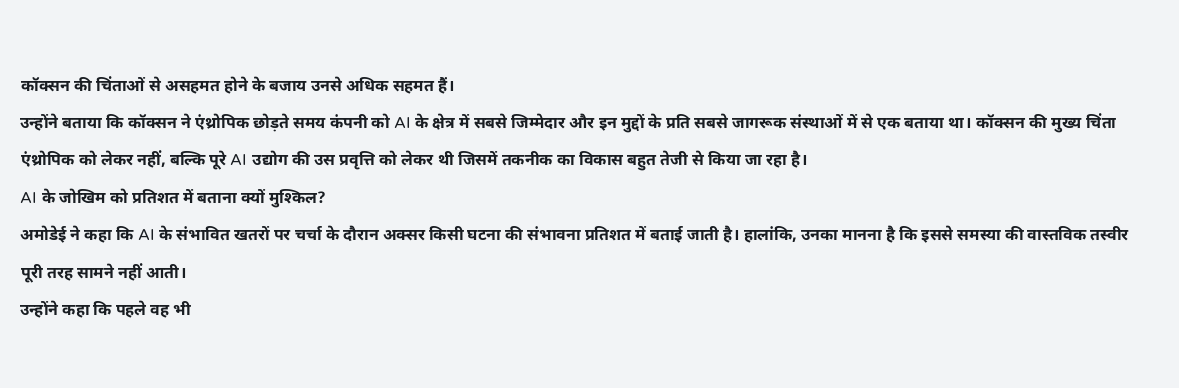कॉक्सन की चिंताओं से असहमत होने के बजाय उनसे अधिक सहमत हैं।
उन्होंने बताया कि कॉक्सन ने एंथ्रोपिक छोड़ते समय कंपनी को AI के क्षेत्र में सबसे जिम्मेदार और इन मुद्दों के प्रति सबसे जागरूक संस्थाओं में से एक बताया था। कॉक्सन की मुख्य चिंता एंथ्रोपिक को लेकर नहीं, बल्कि पूरे AI उद्योग की उस प्रवृत्ति को लेकर थी जिसमें तकनीक का विकास बहुत तेजी से किया जा रहा है।
AI के जोखिम को प्रतिशत में बताना क्यों मुश्किल?
अमोडेई ने कहा कि AI के संभावित खतरों पर चर्चा के दौरान अक्सर किसी घटना की संभावना प्रतिशत में बताई जाती है। हालांकि, उनका मानना है कि इससे समस्या की वास्तविक तस्वीर पूरी तरह सामने नहीं आती।
उन्होंने कहा कि पहले वह भी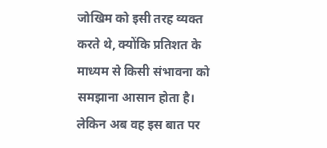जोखिम को इसी तरह व्यक्त करते थे, क्योंकि प्रतिशत के माध्यम से किसी संभावना को समझाना आसान होता है। लेकिन अब वह इस बात पर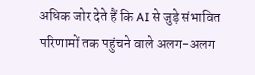अधिक जोर देते हैं कि AI से जुड़े संभावित परिणामों तक पहुंचने वाले अलग-अलग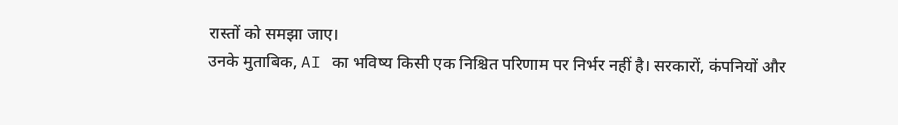रास्तों को समझा जाए।
उनके मुताबिक, AI का भविष्य किसी एक निश्चित परिणाम पर निर्भर नहीं है। सरकारों, कंपनियों और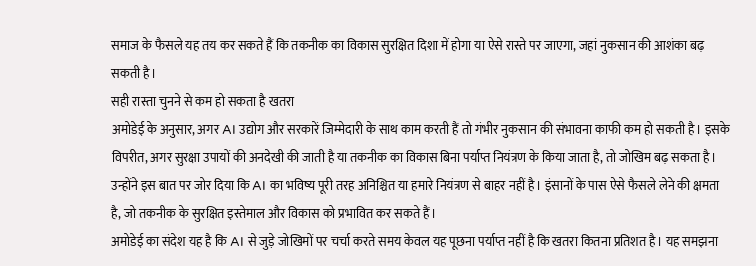समाज के फैसले यह तय कर सकते हैं कि तकनीक का विकास सुरक्षित दिशा में होगा या ऐसे रास्ते पर जाएगा, जहां नुकसान की आशंका बढ़ सकती है।
सही रास्ता चुनने से कम हो सकता है खतरा
अमोडेई के अनुसार, अगर AI उद्योग और सरकारें जिम्मेदारी के साथ काम करती हैं तो गंभीर नुकसान की संभावना काफी कम हो सकती है। इसके विपरीत, अगर सुरक्षा उपायों की अनदेखी की जाती है या तकनीक का विकास बिना पर्याप्त नियंत्रण के किया जाता है, तो जोखिम बढ़ सकता है।
उन्होंने इस बात पर जोर दिया कि AI का भविष्य पूरी तरह अनिश्चित या हमारे नियंत्रण से बाहर नहीं है। इंसानों के पास ऐसे फैसले लेने की क्षमता है, जो तकनीक के सुरक्षित इस्तेमाल और विकास को प्रभावित कर सकते हैं।
अमोडेई का संदेश यह है कि AI से जुड़े जोखिमों पर चर्चा करते समय केवल यह पूछना पर्याप्त नहीं है कि खतरा कितना प्रतिशत है। यह समझना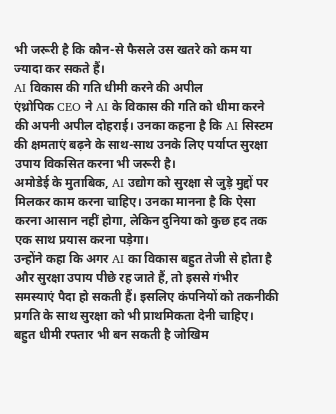भी जरूरी है कि कौन-से फैसले उस खतरे को कम या ज्यादा कर सकते हैं।
AI विकास की गति धीमी करने की अपील
एंथ्रोपिक CEO ने AI के विकास की गति को धीमा करने की अपनी अपील दोहराई। उनका कहना है कि AI सिस्टम की क्षमताएं बढ़ने के साथ-साथ उनके लिए पर्याप्त सुरक्षा उपाय विकसित करना भी जरूरी है।
अमोडेई के मुताबिक, AI उद्योग को सुरक्षा से जुड़े मुद्दों पर मिलकर काम करना चाहिए। उनका मानना है कि ऐसा करना आसान नहीं होगा, लेकिन दुनिया को कुछ हद तक एक साथ प्रयास करना पड़ेगा।
उन्होंने कहा कि अगर AI का विकास बहुत तेजी से होता है और सुरक्षा उपाय पीछे रह जाते हैं, तो इससे गंभीर समस्याएं पैदा हो सकती हैं। इसलिए कंपनियों को तकनीकी प्रगति के साथ सुरक्षा को भी प्राथमिकता देनी चाहिए।
बहुत धीमी रफ्तार भी बन सकती है जोखिम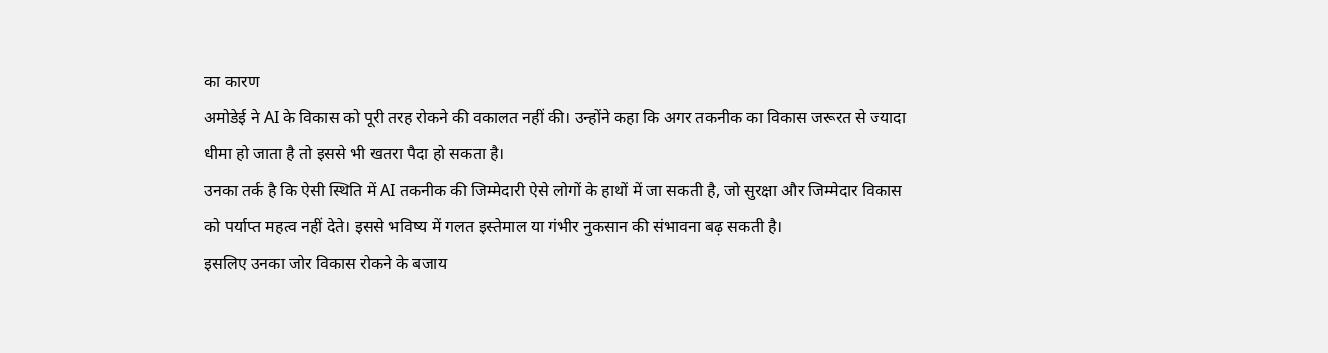का कारण
अमोडेई ने AI के विकास को पूरी तरह रोकने की वकालत नहीं की। उन्होंने कहा कि अगर तकनीक का विकास जरूरत से ज्यादा धीमा हो जाता है तो इससे भी खतरा पैदा हो सकता है।
उनका तर्क है कि ऐसी स्थिति में AI तकनीक की जिम्मेदारी ऐसे लोगों के हाथों में जा सकती है, जो सुरक्षा और जिम्मेदार विकास को पर्याप्त महत्व नहीं देते। इससे भविष्य में गलत इस्तेमाल या गंभीर नुकसान की संभावना बढ़ सकती है।
इसलिए उनका जोर विकास रोकने के बजाय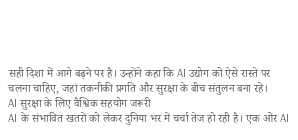सही दिशा में आगे बढ़ने पर है। उन्होंने कहा कि AI उद्योग को ऐसे रास्ते पर चलना चाहिए, जहां तकनीकी प्रगति और सुरक्षा के बीच संतुलन बना रहे।
AI सुरक्षा के लिए वैश्विक सहयोग जरूरी
AI के संभावित खतरों को लेकर दुनिया भर में चर्चा तेज हो रही है। एक ओर AI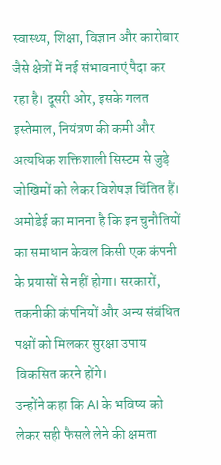स्वास्थ्य, शिक्षा, विज्ञान और कारोबार जैसे क्षेत्रों में नई संभावनाएं पैदा कर रहा है। दूसरी ओर, इसके गलत इस्तेमाल, नियंत्रण की कमी और अत्यधिक शक्तिशाली सिस्टम से जुड़े जोखिमों को लेकर विशेषज्ञ चिंतित हैं।
अमोडेई का मानना है कि इन चुनौतियों का समाधान केवल किसी एक कंपनी के प्रयासों से नहीं होगा। सरकारों, तकनीकी कंपनियों और अन्य संबंधित पक्षों को मिलकर सुरक्षा उपाय विकसित करने होंगे।
उन्होंने कहा कि AI के भविष्य को लेकर सही फैसले लेने की क्षमता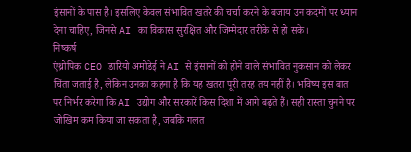इंसानों के पास है। इसलिए केवल संभावित खतरे की चर्चा करने के बजाय उन कदमों पर ध्यान देना चाहिए, जिनसे AI का विकास सुरक्षित और जिम्मेदार तरीके से हो सके।
निष्कर्ष
एंथ्रोपिक CEO डारियो अमोडेई ने AI से इंसानों को होने वाले संभावित नुकसान को लेकर चिंता जताई है, लेकिन उनका कहना है कि यह खतरा पूरी तरह तय नहीं है। भविष्य इस बात पर निर्भर करेगा कि AI उद्योग और सरकारें किस दिशा में आगे बढ़ते हैं। सही रास्ता चुनने पर जोखिम कम किया जा सकता है, जबकि गलत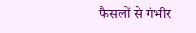फैसलों से गंभीर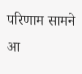परिणाम सामने आ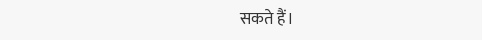सकते हैं।